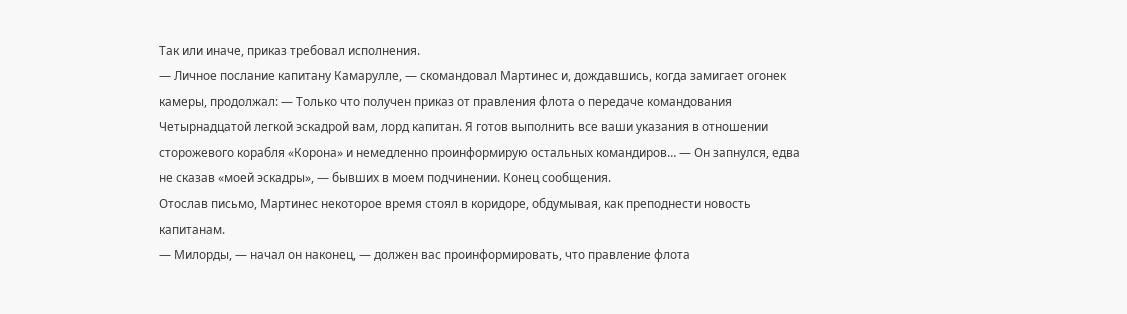Так или иначе, приказ требовал исполнения.
— Личное послание капитану Камарулле, — скомандовал Мартинес и, дождавшись, когда замигает огонек камеры, продолжал: — Только что получен приказ от правления флота о передаче командования Четырнадцатой легкой эскадрой вам, лорд капитан. Я готов выполнить все ваши указания в отношении сторожевого корабля «Корона» и немедленно проинформирую остальных командиров… — Он запнулся, едва не сказав «моей эскадры», — бывших в моем подчинении. Конец сообщения.
Отослав письмо, Мартинес некоторое время стоял в коридоре, обдумывая, как преподнести новость капитанам.
— Милорды, — начал он наконец, — должен вас проинформировать, что правление флота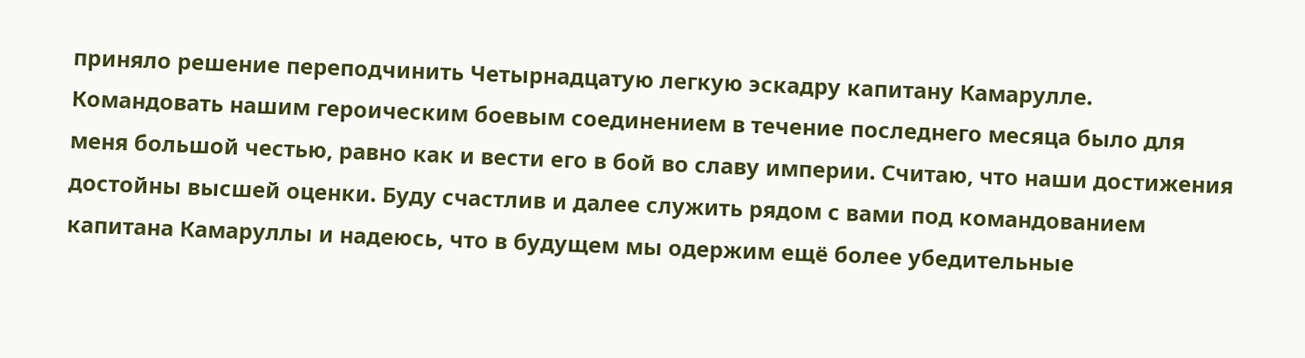приняло решение переподчинить Четырнадцатую легкую эскадру капитану Камарулле. Командовать нашим героическим боевым соединением в течение последнего месяца было для меня большой честью, равно как и вести его в бой во славу империи. Считаю, что наши достижения достойны высшей оценки. Буду счастлив и далее служить рядом с вами под командованием капитана Камаруллы и надеюсь, что в будущем мы одержим ещё более убедительные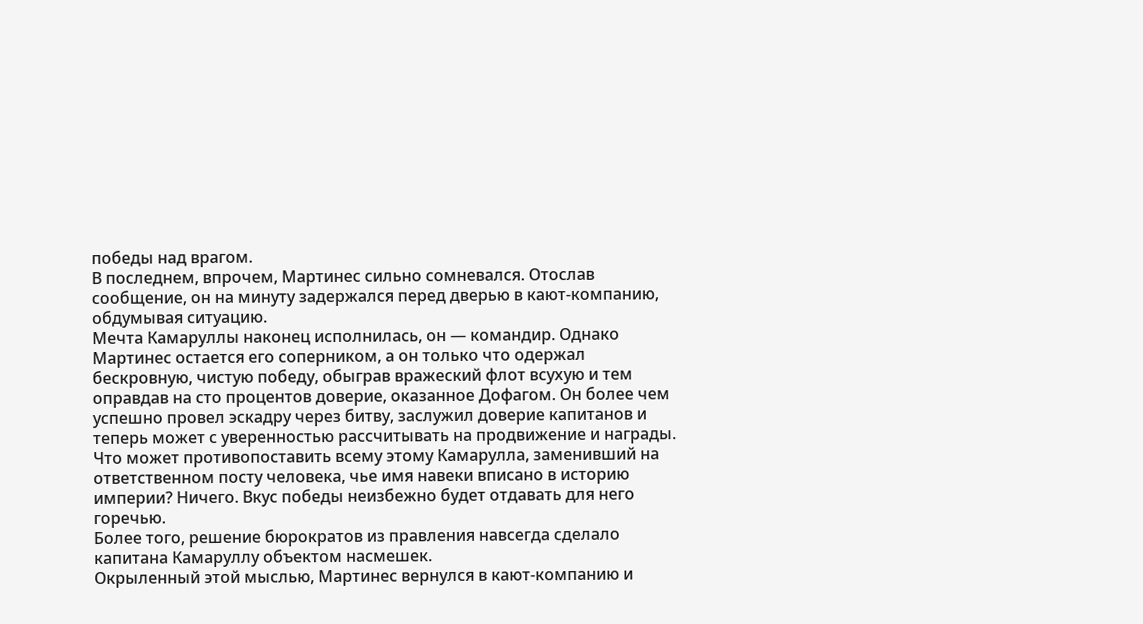победы над врагом.
В последнем, впрочем, Мартинес сильно сомневался. Отослав сообщение, он на минуту задержался перед дверью в кают-компанию, обдумывая ситуацию.
Мечта Камаруллы наконец исполнилась, он — командир. Однако Мартинес остается его соперником, а он только что одержал бескровную, чистую победу, обыграв вражеский флот всухую и тем оправдав на сто процентов доверие, оказанное Дофагом. Он более чем успешно провел эскадру через битву, заслужил доверие капитанов и теперь может с уверенностью рассчитывать на продвижение и награды. Что может противопоставить всему этому Камарулла, заменивший на ответственном посту человека, чье имя навеки вписано в историю империи? Ничего. Вкус победы неизбежно будет отдавать для него горечью.
Более того, решение бюрократов из правления навсегда сделало капитана Камаруллу объектом насмешек.
Окрыленный этой мыслью, Мартинес вернулся в кают-компанию и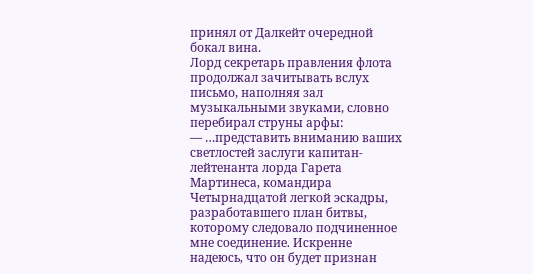принял от Далкейт очередной бокал вина.
Лорд секретарь правления флота продолжал зачитывать вслух письмо, наполняя зал музыкальными звуками, словно перебирал струны арфы:
— …представить вниманию ваших светлостей заслуги капитан-лейтенанта лорда Гарета Мартинеса, командира Четырнадцатой легкой эскадры, разработавшего план битвы, которому следовало подчиненное мне соединение. Искренне надеюсь, что он будет признан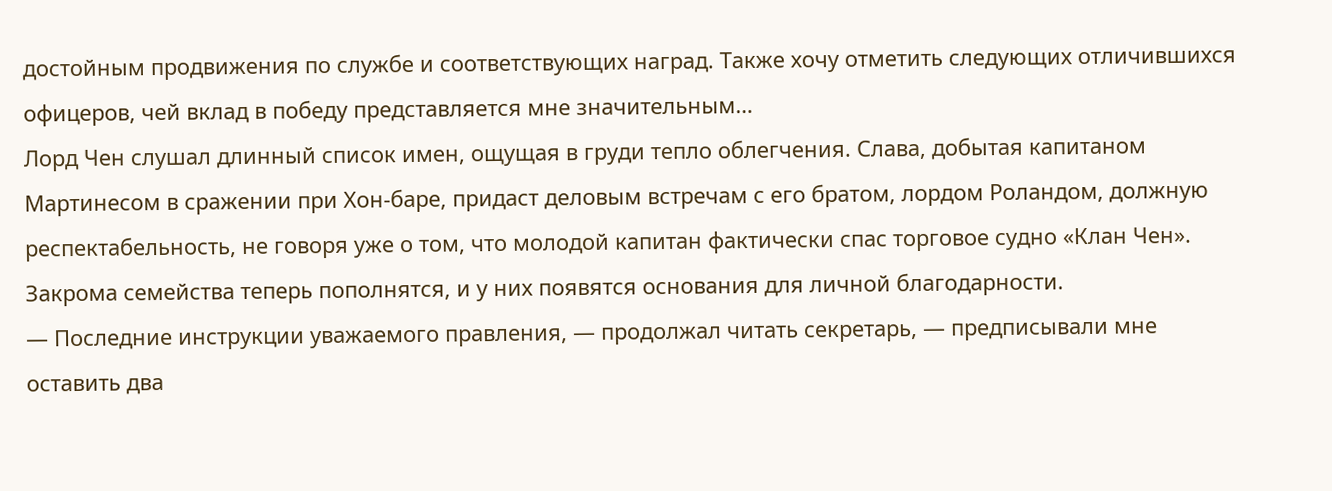достойным продвижения по службе и соответствующих наград. Также хочу отметить следующих отличившихся офицеров, чей вклад в победу представляется мне значительным…
Лорд Чен слушал длинный список имен, ощущая в груди тепло облегчения. Слава, добытая капитаном Мартинесом в сражении при Хон-баре, придаст деловым встречам с его братом, лордом Роландом, должную респектабельность, не говоря уже о том, что молодой капитан фактически спас торговое судно «Клан Чен». Закрома семейства теперь пополнятся, и у них появятся основания для личной благодарности.
— Последние инструкции уважаемого правления, — продолжал читать секретарь, — предписывали мне оставить два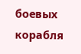боевых корабля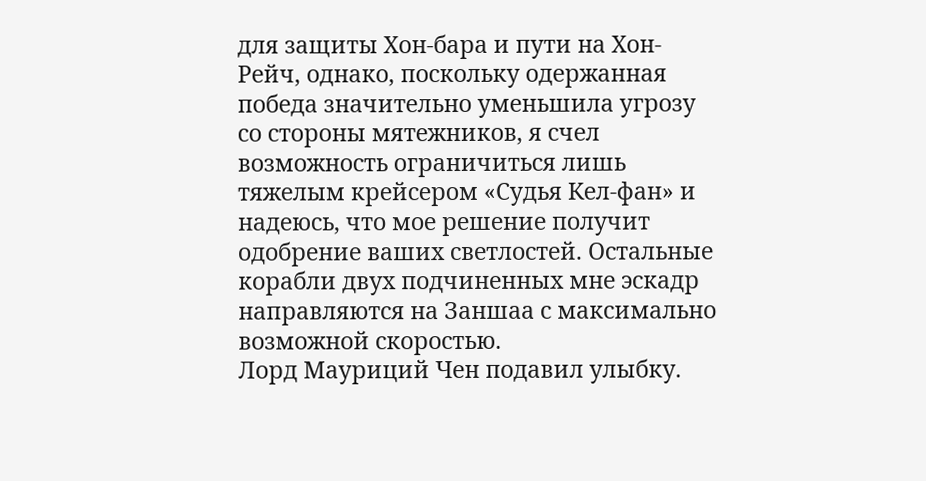для защиты Хон-бара и пути на Хон-Рейч, однако, поскольку одержанная победа значительно уменьшила угрозу со стороны мятежников, я счел возможность ограничиться лишь тяжелым крейсером «Судья Кел-фан» и надеюсь, что мое решение получит одобрение ваших светлостей. Остальные корабли двух подчиненных мне эскадр направляются на Заншаа с максимально возможной скоростью.
Лорд Мауриций Чен подавил улыбку.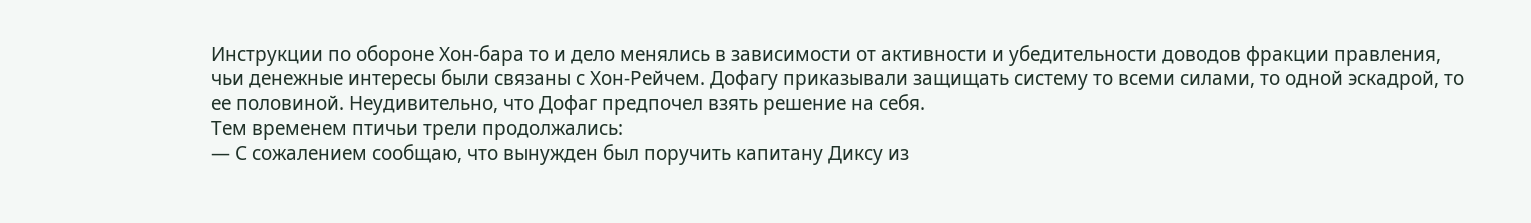Инструкции по обороне Хон-бара то и дело менялись в зависимости от активности и убедительности доводов фракции правления, чьи денежные интересы были связаны с Хон-Рейчем. Дофагу приказывали защищать систему то всеми силами, то одной эскадрой, то ее половиной. Неудивительно, что Дофаг предпочел взять решение на себя.
Тем временем птичьи трели продолжались:
— С сожалением сообщаю, что вынужден был поручить капитану Диксу из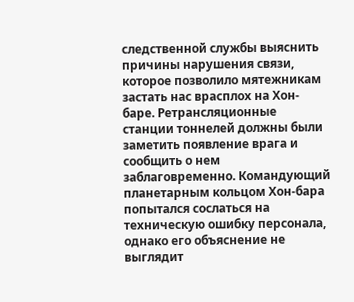следственной службы выяснить причины нарушения связи, которое позволило мятежникам застать нас врасплох на Хон-баре. Ретрансляционные станции тоннелей должны были заметить появление врага и сообщить о нем заблаговременно. Командующий планетарным кольцом Хон-бара попытался сослаться на техническую ошибку персонала, однако его объяснение не выглядит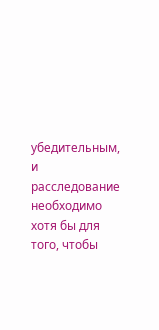убедительным, и расследование необходимо хотя бы для того, чтобы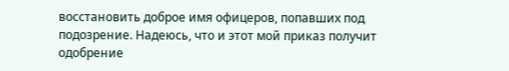восстановить доброе имя офицеров, попавших под подозрение. Надеюсь, что и этот мой приказ получит одобрение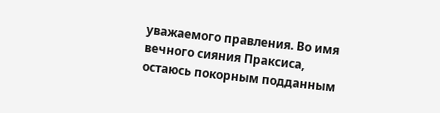уважаемого правления. Во имя вечного сияния Праксиса, остаюсь покорным подданным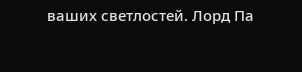ваших светлостей. Лорд Па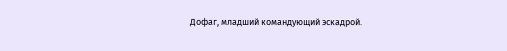Дофаг, младший командующий эскадрой.